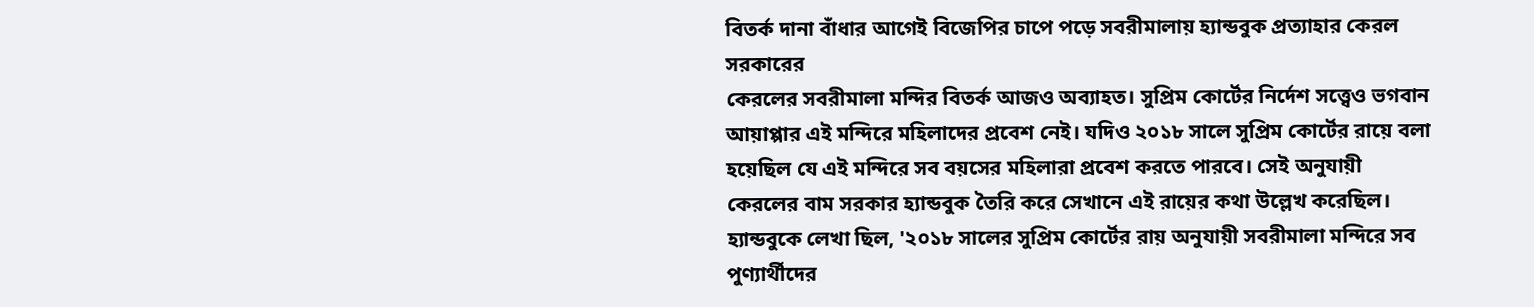বিতর্ক দানা বাঁধার আগেই বিজেপির চাপে পড়ে সবরীমালায় হ্যান্ডবুক প্রত্যাহার কেরল সরকারের
কেরলের সবরীমালা মন্দির বিতর্ক আজও অব্যাহত। সুপ্রিম কোর্টের নির্দেশ সত্ত্বেও ভগবান আয়াপ্পার এই মন্দিরে মহিলাদের প্রবেশ নেই। যদিও ২০১৮ সালে সুপ্রিম কোর্টের রায়ে বলা হয়েছিল যে এই মন্দিরে সব বয়সের মহিলারা প্রবেশ করতে পারবে। সেই অনুযায়ী কেরলের বাম সরকার হ্যান্ডবুক তৈরি করে সেখানে এই রায়ের কথা উল্লেখ করেছিল। হ্যান্ডবুকে লেখা ছিল, '২০১৮ সালের সুপ্রিম কোর্টের রায় অনুযায়ী সবরীমালা মন্দিরে সব পুণ্যার্থীদের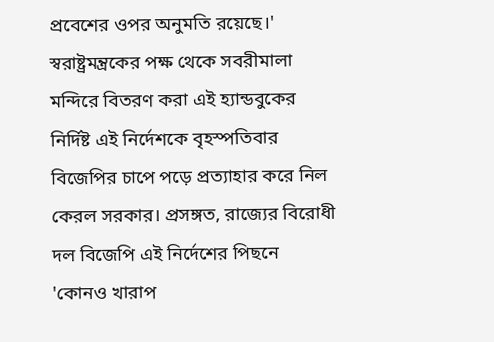প্রবেশের ওপর অনুমতি রয়েছে।' স্বরাষ্ট্রমন্ত্রকের পক্ষ থেকে সবরীমালা মন্দিরে বিতরণ করা এই হ্যান্ডবুকের নির্দিষ্ট এই নির্দেশকে বৃহস্পতিবার বিজেপির চাপে পড়ে প্রত্যাহার করে নিল কেরল সরকার। প্রসঙ্গত, রাজ্যের বিরোধী দল বিজেপি এই নির্দেশের পিছনে 'কোনও খারাপ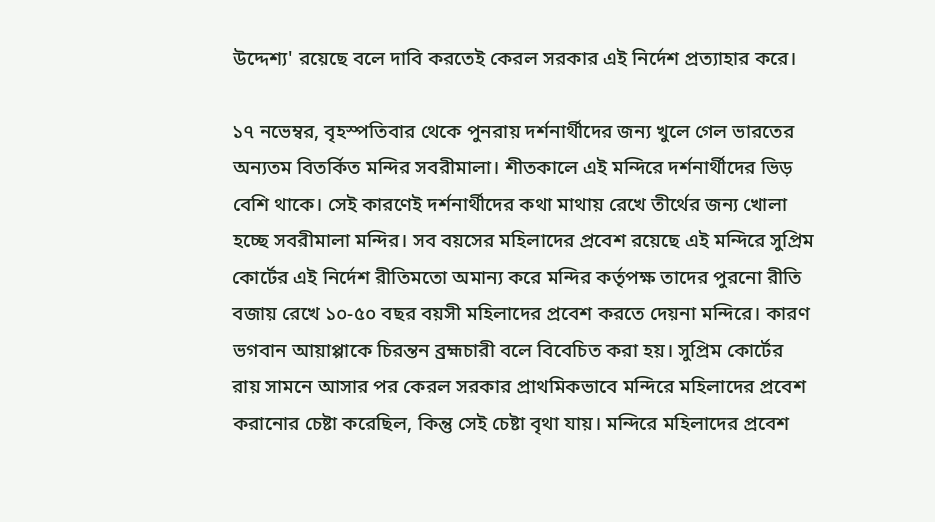উদ্দেশ্য' রয়েছে বলে দাবি করতেই কেরল সরকার এই নির্দেশ প্রত্যাহার করে।

১৭ নভেম্বর, বৃহস্পতিবার থেকে পুনরায় দর্শনার্থীদের জন্য খুলে গেল ভারতের অন্যতম বিতর্কিত মন্দির সবরীমালা। শীতকালে এই মন্দিরে দর্শনার্থীদের ভিড় বেশি থাকে। সেই কারণেই দর্শনার্থীদের কথা মাথায় রেখে তীর্থের জন্য খোলা হচ্ছে সবরীমালা মন্দির। সব বয়সের মহিলাদের প্রবেশ রয়েছে এই মন্দিরে সুপ্রিম কোর্টের এই নির্দেশ রীতিমতো অমান্য করে মন্দির কর্তৃপক্ষ তাদের পুরনো রীতি বজায় রেখে ১০-৫০ বছর বয়সী মহিলাদের প্রবেশ করতে দেয়না মন্দিরে। কারণ ভগবান আয়াপ্পাকে চিরন্তন ব্রহ্মচারী বলে বিবেচিত করা হয়। সুপ্রিম কোর্টের রায় সামনে আসার পর কেরল সরকার প্রাথমিকভাবে মন্দিরে মহিলাদের প্রবেশ করানোর চেষ্টা করেছিল, কিন্তু সেই চেষ্টা বৃথা যায়। মন্দিরে মহিলাদের প্রবেশ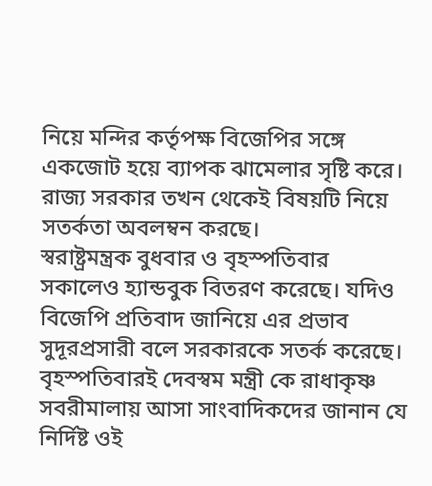নিয়ে মন্দির কর্তৃপক্ষ বিজেপির সঙ্গে একজোট হয়ে ব্যাপক ঝামেলার সৃষ্টি করে। রাজ্য সরকার তখন থেকেই বিষয়টি নিয়ে সতর্কতা অবলম্বন করছে।
স্বরাষ্ট্রমন্ত্রক বুধবার ও বৃহস্পতিবার সকালেও হ্যান্ডবুক বিতরণ করেছে। যদিও বিজেপি প্রতিবাদ জানিয়ে এর প্রভাব সুদূরপ্রসারী বলে সরকারকে সতর্ক করেছে। বৃহস্পতিবারই দেবস্বম মন্ত্রী কে রাধাকৃষ্ণ সবরীমালায় আসা সাংবাদিকদের জানান যে নির্দিষ্ট ওই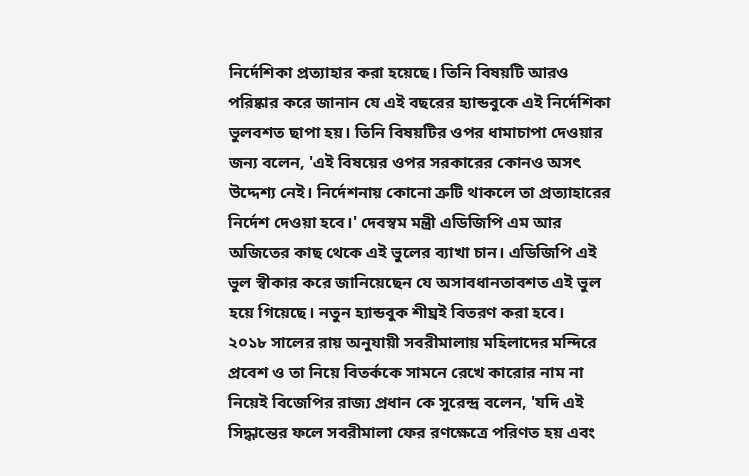নির্দেশিকা প্রত্যাহার করা হয়েছে। তিনি বিষয়টি আরও পরিষ্কার করে জানান যে এই বছরের হ্যান্ডবুকে এই নির্দেশিকা ভুলবশত ছাপা হয়। তিনি বিষয়টির ওপর ধামাচাপা দেওয়ার জন্য বলেন, 'এই বিষয়ের ওপর সরকারের কোনও অসৎ উদ্দেশ্য নেই। নির্দেশনায় কোনো ত্রুটি থাকলে তা প্রত্যাহারের নির্দেশ দেওয়া হবে।' দেবস্বম মন্ত্রী এডিজিপি এম আর অজিতের কাছ থেকে এই ভুলের ব্যাখা চান। এডিজিপি এই ভুল স্বীকার করে জানিয়েছেন যে অসাবধানতাবশত এই ভুল হয়ে গিয়েছে। নতুন হ্যান্ডবুক শীঘ্রই বিতরণ করা হবে।
২০১৮ সালের রায় অনুযায়ী সবরীমালায় মহিলাদের মন্দিরে প্রবেশ ও তা নিয়ে বিতর্ককে সামনে রেখে কারোর নাম না নিয়েই বিজেপির রাজ্য প্রধান কে সুরেন্দ্র বলেন, 'যদি এই সিদ্ধান্তের ফলে সবরীমালা ফের রণক্ষেত্রে পরিণত হয় এবং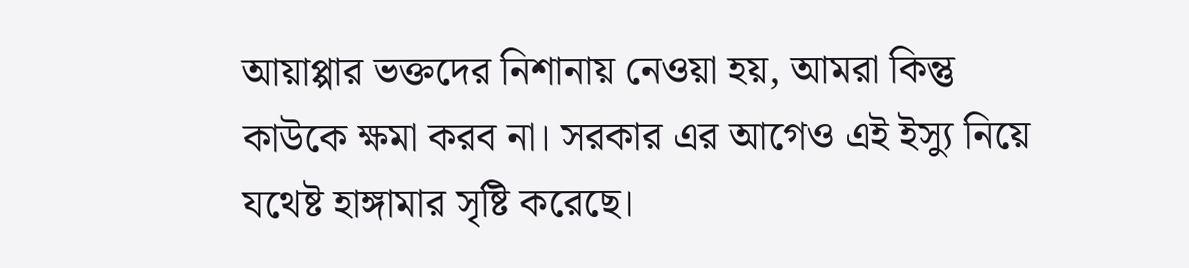আয়াপ্পার ভক্তদের নিশানায় নেওয়া হয়, আমরা কিন্তু কাউকে ক্ষমা করব না। সরকার এর আগেও এই ইস্যু নিয়ে যথেষ্ট হাঙ্গামার সৃষ্টি করেছে।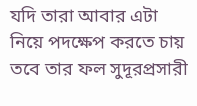যদি তারা আবার এটা নিয়ে পদক্ষেপ করতে চায় তবে তার ফল সুদূরপ্রসারী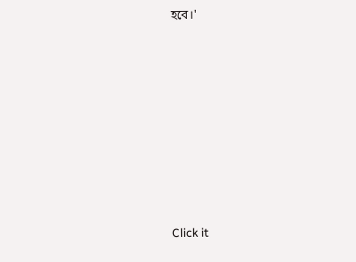হবে।'












Click it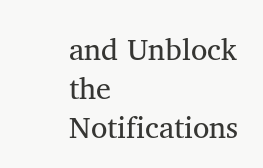and Unblock the Notifications